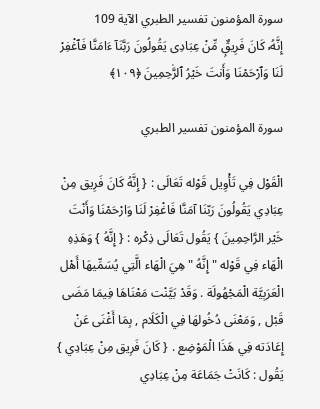سورة المؤمنون تفسير الطبري الآية 109
إِنَّهُۥ كَانَ فَرِيقٌۭ مِّنْ عِبَادِى يَقُولُونَ رَبَّنَآ ءَامَنَّا فَٱغْفِرْ لَنَا وَٱرْحَمْنَا وَأَنتَ خَيْرُ ٱلرَّٰحِمِينَ ﴿١٠٩﴾

سورة المؤمنون تفسير الطبري

الْقَوْل فِي تَأْوِيل قَوْله تَعَالَى : { إِنَّهُ كَانَ فَرِيق مِنْ عِبَادِي يَقُولُونَ رَبّنَا آمَنَّا فَاغْفِرْ لَنَا وَارْحَمْنَا وَأَنْتَ خَيْر الرَّاحِمِينَ } يَقُول تَعَالَى ذِكْره : { إِنَّهُ } وَهَذِهِ الْهَاء فِي قَوْله " إِنَّهُ " هِيَ الْهَاء الَّتِي يُسَمِّيهَا أَهْل الْعَرَبِيَّة الْمَجْهُولَة . وَقَدْ بَيَّنْت مَعْنَاهَا فِيمَا مَضَى قَبْل , وَمَعْنَى دُخُولهَا فِي الْكَلَام , بِمَا أَغْنَى عَنْ إِعَادَته فِي هَذَا الْمَوْضِع . { كَانَ فَرِيق مِنْ عِبَادِي } يَقُول : كَانَتْ جَمَاعَة مِنْ عِبَادِي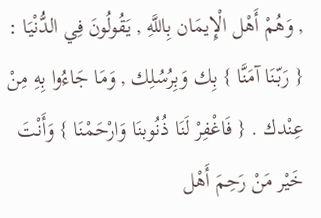, وَهُمْ أَهْل الْإِيمَان بِاللَّهِ , يَقُولُونَ فِي الدُّنْيَا : { رَبّنَا آمَنَّا } بِك وَبِرُسُلِك , وَمَا جَاءُوا بِهِ مِنْ عِنْدك . { فَاغْفِرْ لَنَا ذُنُوبنَا وَارْحَمْنَا } وَأَنْتَ خَيْر مَنْ رَحِمَ أَهْل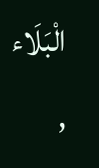الْبَلَاء ,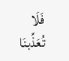فَلَا تُعَذِّبنَا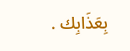بِعَذَابِك .